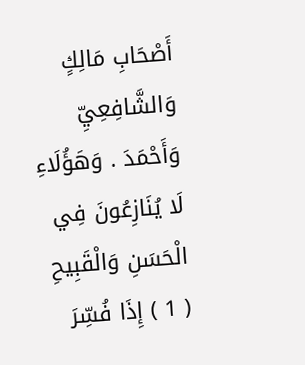أَصْحَابِ مَالِكٍ وَالشَّافِعِيِّ وَأَحْمَدَ . وَهَؤُلَاءِ لَا يُنَازِعُونَ فِي الْحَسَنِ وَالْقَبِيحِ ( 1 ) إِذَا فُسِّرَ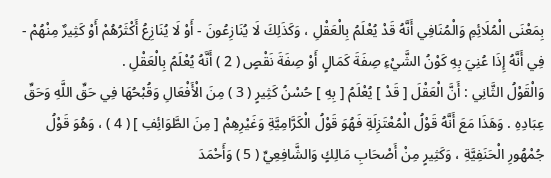بِمَعْنَى الْمُلَائِمِ وَالْمُنَافِي أَنَّهُ قَدْ يُعْلَمُ بِالْعَقْلِ ، وَكَذَلِكَ لَا يُنَازِعُونَ - أَوْ لَا يُنَازِعُ أَكْثَرُهُمْ أَوْ كَثِيرٌ مِنْهُمْ - فِي أَنَّهُ إِذَا عُنِيَ بِهِ كَوْنُ الشَّيْءِ صِفَةَ كَمَالٍ أَوْ صِفَةَ نَقْصٍ ( 2 ) أَنَّهُ يُعْلَمُ بِالْعَقْلِ .
وَالْقَوْلُ الثَّانِي : أَنَّ الْعَقْلَ [ قَدْ ] يُعْلَمُ [ بِهِ ] حُسْنُ كَثِيرٍ ( 3 ) مِنَ الْأَفْعَالِ وَقُبْحُهَا فِي حَقِّ اللَّهِ وَحَقِّ عِبَادِهِ . وَهَذَا مَعَ أَنَّهُ قَوْلُ الْمُعْتَزِلَةِ فَهُوَ قَوْلُ الْكَرَّامِيَّةِ وَغَيْرِهِمْ [ مِنَ الطَّوَائِفِ ] ( 4 ) ، وَهُوَ قَوْلُ جُمْهُورِ الْحَنَفِيَّةِ ، وَكَثِيرٍ مِنْ أَصْحَابِ مَالِكٍ وَالشَّافِعِيِّ ( 5 ) وَأَحْمَدَ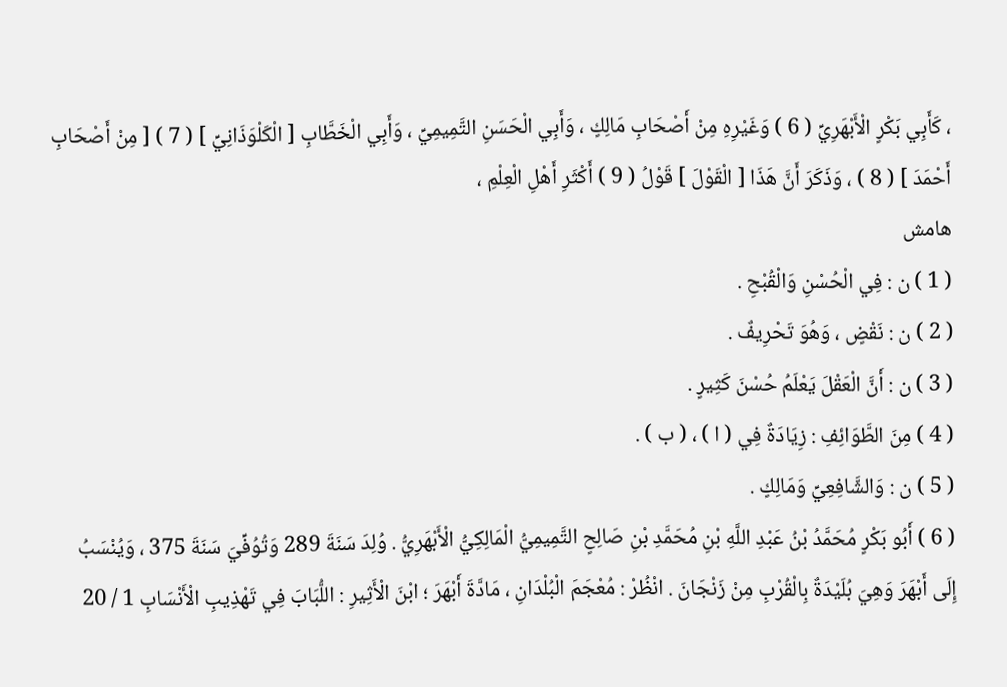، كَأَبِي بَكْرٍ الْأَبْهَرِيِّ ( 6 ) وَغَيْرِهِ مِنْ أَصْحَابِ مَالِكٍ ، وَأَبِي الْحَسَنِ التَّمِيمِيِّ ، وَأَبِي الْخَطَّابِ [ الْكَلْوَذَانِيِّ ] ( 7 ) [ مِنْ أَصْحَابِ أَحْمَدَ ] ( 8 ) ، وَذَكَرَ أَنَّ هَذَا [ الْقَوْلَ ] قَوْلُ ( 9 ) أَكْثَرِ أَهْلِ الْعِلْمِ ،
هامش
( 1 ) ن : فِي الْحُسْنِ وَالْقُبْحِ .
( 2 ) ن : نَقْضٍ ، وَهُوَ تَحْرِيفٌ .
( 3 ) ن : أَنَّ الْعَقْلَ يَعْلَمُ حُسْنَ كَثِيرٍ .
( 4 ) مِنَ الطَّوَائِفِ : زِيَادَةٌ فِي ( ا ) ، ( ب ) .
( 5 ) ن : وَالشَّافِعِيِّ وَمَالِكٍ .
( 6 ) أَبُو بَكْرٍ مُحَمَّدُ بْنُ عَبْدِ اللَّهِ بْنِ مُحَمَّدِ بْنِ صَالِحٍ التَّمِيمِيُّ الْمَالِكِيُّ الْأَبْهَرِيُّ . وُلِدَ سَنَةَ 289 وَتُوُفِّيَ سَنَةَ 375 ، وَيُنْسَبُ إِلَى أَبْهَرَ وَهِيَ بُلَيْدَةٌ بِالْقُرْبِ مِنْ زَنْجَانَ . انْظُرْ : مُعْجَمَ الْبُلْدَانِ ، مَادَّةَ أَبْهَرَ ؛ ابْنَ الْأَثِيرِ : اللُّبَابَ فِي تَهْذِيبِ الْأَنْسَابِ 1 / 20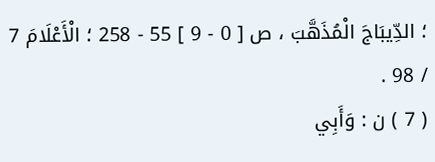؛ الدِّيبَاجَ الْمُذَهَّبَ ، ص [ 0 - 9 ] 55 - 258 ؛ الْأَعْلَامَ 7 / 98 .
( 7 ) ن : وَأَبِي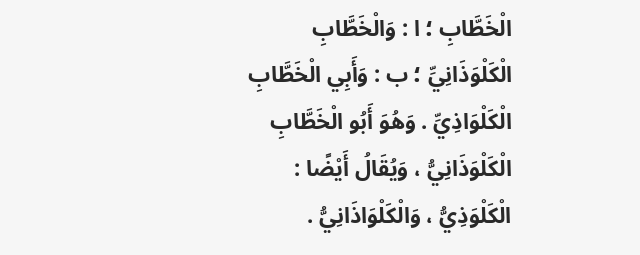الْخَطَّابِ ؛ ا : وَالْخَطَّابِ الْكَلْوَذَانِيِّ ؛ ب : وَأَبِي الْخَطَّابِ الْكَلْوَاذِيِّ . وَهُوَ أَبُو الْخَطَّابِ الْكَلْوَذَانِيُّ ، وَيُقَالُ أَيْضًا : الْكَلْوَذِيُّ ، وَالْكَلْوَاذَانِيُّ .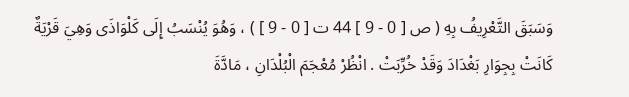وَسَبَقَ التَّعْرِيفُ بِهِ ( ص [ 0 - 9 ] 44 ت [ 0 - 9 ] ) ، وَهُوَ يُنْسَبُ إِلَى كَلْوَاذَى وَهِيَ قَرْيَةٌ كَانَتْ بِجِوَارِ بَغْدَادَ وَقَدْ خُرِّبَتْ . انْظُرْ مُعْجَمَ الْبُلْدَانِ ، مَادَّةَ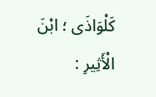كَلْوَاذَى ؛ ابْنَ الْأَثِيرِ :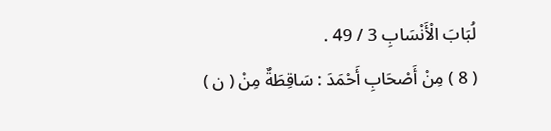لُبَابَ الْأَنْسَابِ 3 / 49 .
( 8 ) مِنْ أَصْحَابِ أَحْمَدَ : سَاقِطَةٌ مِنْ ( ن )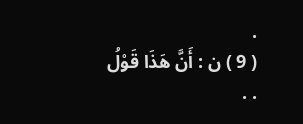.
( 9 ) ن : أَنَّ هَذَا قَوْلُ . .